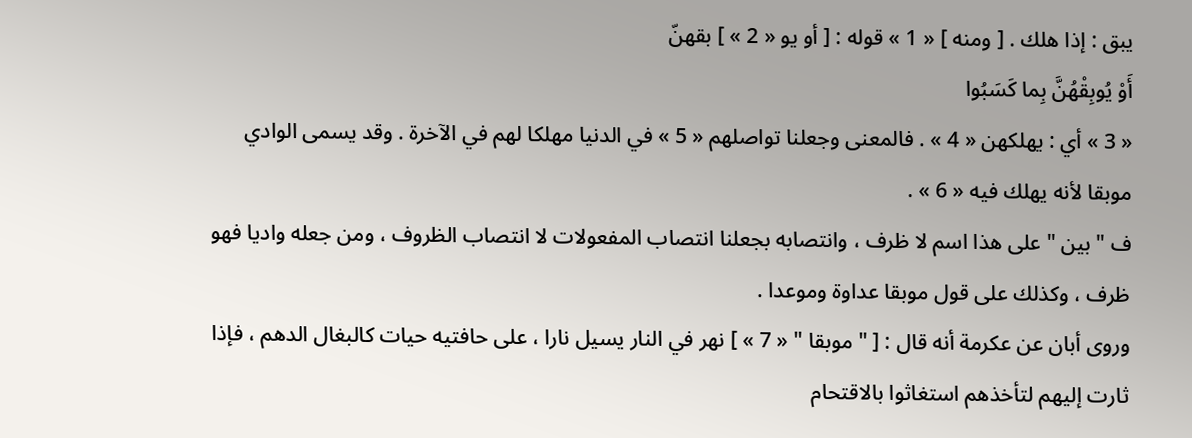يبق : إذا هلك . [ ومنه ] « 1 » قوله : [ أو يو « 2 » ] بقهنّ
أَوْ يُوبِقْهُنَّ بِما كَسَبُوا
« 3 » أي : يهلكهن « 4 » . فالمعنى وجعلنا تواصلهم « 5 » في الدنيا مهلكا لهم في الآخرة . وقد يسمى الوادي موبقا لأنه يهلك فيه « 6 » .
ف " بين " على هذا اسم لا ظرف ، وانتصابه بجعلنا انتصاب المفعولات لا انتصاب الظروف ، ومن جعله واديا فهو ظرف ، وكذلك على قول موبقا عداوة وموعدا .
وروى أبان عن عكرمة أنه قال : [ " موبقا " « 7 » ] نهر في النار يسيل نارا ، على حافتيه حيات كالبغال الدهم ، فإذا ثارت إليهم لتأخذهم استغاثوا بالاقتحام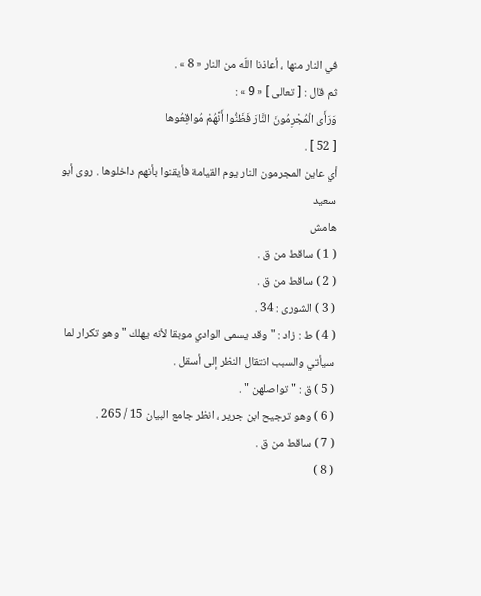في النار منها ، أعاذنا اللّه من النار « 8 » .
ثم قال : [ تعالى ] « 9 » :
وَرَأَى الْمُجْرِمُونَ النَّارَ فَظَنُّوا أَنَّهُمْ مُواقِعُوها
[ 52 ] .
أي عاين المجرمون النار يوم القيامة فأيقنوا بأنهم داخلوها . روى أبو سعيد
هامش
( 1 ) ساقط من ق .
( 2 ) ساقط من ق .
( 3 ) الشورى : 34 .
( 4 ) ط : زاد : " وقد يسمى الوادي موبقا لأنه يهلك " وهو تكرار لما سيأتي والسبب انتقال النظر إلى أسقل .
( 5 ) ق : " تواصلهن " .
( 6 ) وهو ترجيح ابن جرير ، انظر جامع البيان 15 / 265 .
( 7 ) ساقط من ق .
( 8 )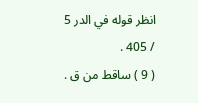انظر قوله في الدر 5 / 405 .
( 9 ) ساقط من ق .